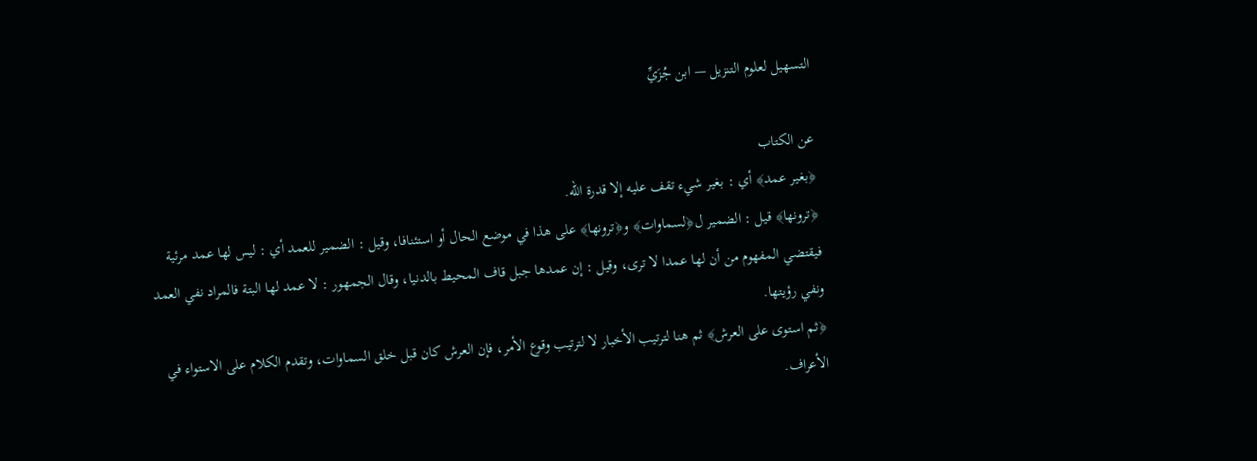التسهيل لعلوم التنزيل — ابن جُزَيِّ

عن الكتاب
﴿بغير عمد﴾ أي : بغير شيء تقف عليه إلا قدرة الله.
﴿ترونها﴾ قيل : الضمير ل﴿لسماوات﴾ و﴿ترونها﴾ على هذا في موضع الحال أو استئنافا، وقيل : الضمير للعمد أي : ليس لها عمد مرئية فيقتضي المفهوم من أن لها عمدا لا ترى، وقيل : إن عمدها جبل قاف المحيط بالدنيا، وقال الجمهور : لا عمد لها البتة فالمراد نفي العمد ونفي رؤيتها.
﴿ثم استوى على العرش﴾ ثم هنا لترتيب الأخبار لا لترتيب وقوع الأمر، فإن العرش كان قبل خلق السماوات، وتقدم الكلام على الاستواء في الأعراف.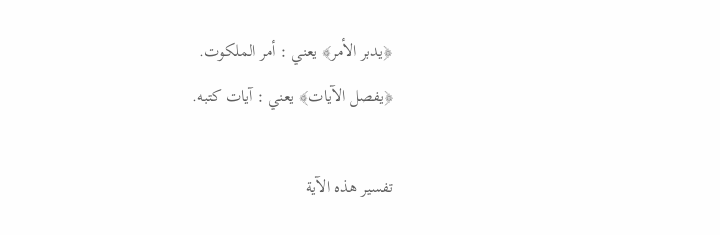﴿يدبر الأمر﴾ يعني : أمر الملكوت.
﴿يفصل الآيات﴾ يعني : آيات كتبه.

تفسير هذه الآية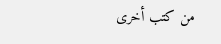من كتب أخرى